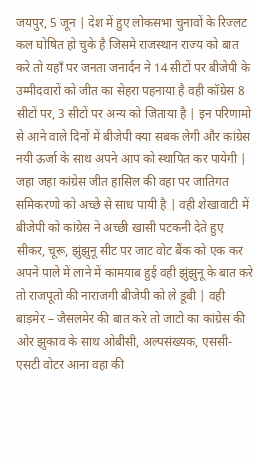जयपुर, 5 जून | देश में हुए लोकसभा चुनावों के रिज्लट कल घोषित हो चुके है जिसमे राजस्थान राज्य को बात करे तो यहाँ पर जनता जनार्दन ने 14 सीटों पर बीजेपी के उम्मीदवारों को जीत का सेहरा पहनाया है वही कॉग्रेस 8 सीटों पर, 3 सीटों पर अन्य को जिताया है | इन परिणामो से आने वाले दिनों में बीजेपी क्या सबक लेगी और कांग्रेस नयी ऊर्जा के साथ अपने आप को स्थापित कर पायेगी | जहा जहा कांग्रेस जीत हासिल की वहा पर जातिगत समिकरणो को अच्छे से साध पायी है | वही शेखावाटी में बीजेपी को कांग्रेस ने अच्छी खासी पटकनी देते हुए सीकर, चूरू, झुंझुनू सीट पर जाट वोट बैंक को एक कर अपने पाले में लाने में कामयाब हुई वही झुंझुनू के बात करे तो राजपूतो की नाराजगी बीजेपी को ले डूबी | वही बाड़मेर – जैसलमेर की बात करे तो जाटो का कांग्रेस की ओर झुकाव के साथ ओबीसी, अल्पसंख्यक, एससी-एसटी वोटर आना वहा की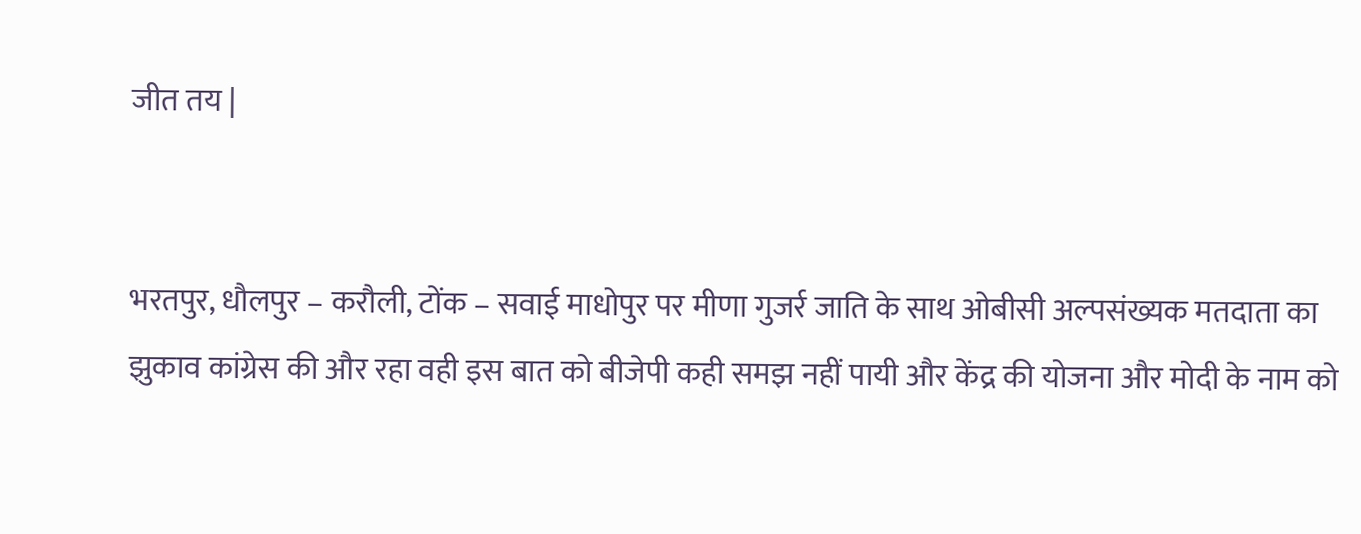जीत तय |


भरतपुर, धौलपुर – करौली, टोंक – सवाई माधोपुर पर मीणा गुजर्र जाति के साथ ओबीसी अल्पसंख्यक मतदाता का झुकाव कांग्रेस की और रहा वही इस बात को बीजेपी कही समझ नहीं पायी और केंद्र की योजना और मोदी के नाम को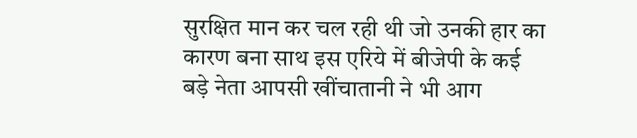सुरक्षित मान कर चल रही थी जो उनकी हार का कारण बना साथ इस एरिये में बीजेपी के कई बड़े नेता आपसी खींचातानी ने भी आग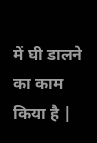में घी डालने का काम किया है |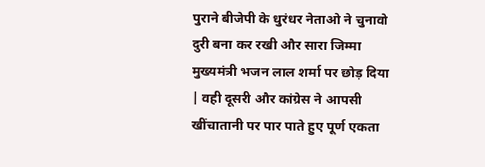पुराने बीजेपी के धुरंधर नेताओ ने चुनावो दुरी बना कर रखी और सारा जिम्मा मुख्यमंत्री भजन लाल शर्मा पर छोड़ दिया | वही दूसरी और कांग्रेस ने आपसी खींचातानी पर पार पाते हुए पूर्ण एकता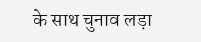के साथ चुनाव लड़ा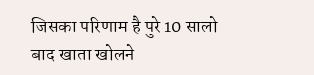जिसका परिणाम है पुरे 10 सालो बाद खाता खोलने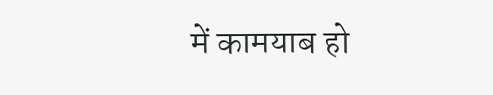में कामयाब हो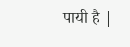पायी है |